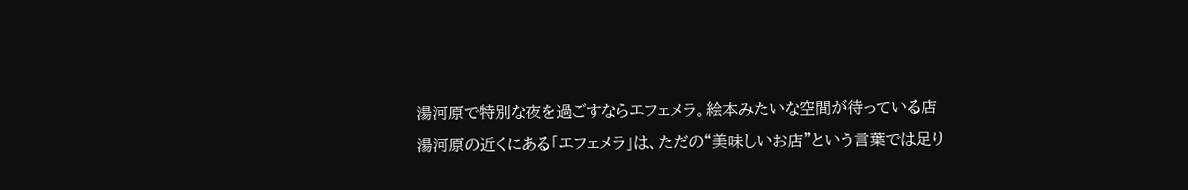湯河原で特別な夜を過ごすならエフェメラ。絵本みたいな空間が待っている店
湯河原の近くにある「エフェメラ」は、ただの“美味しいお店”という言葉では足り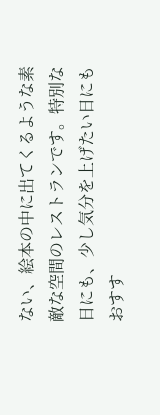ない、絵本の中に出てくるような素敵な空間のレストランです。特別な日にも、少し気分を上げたい日にもおすす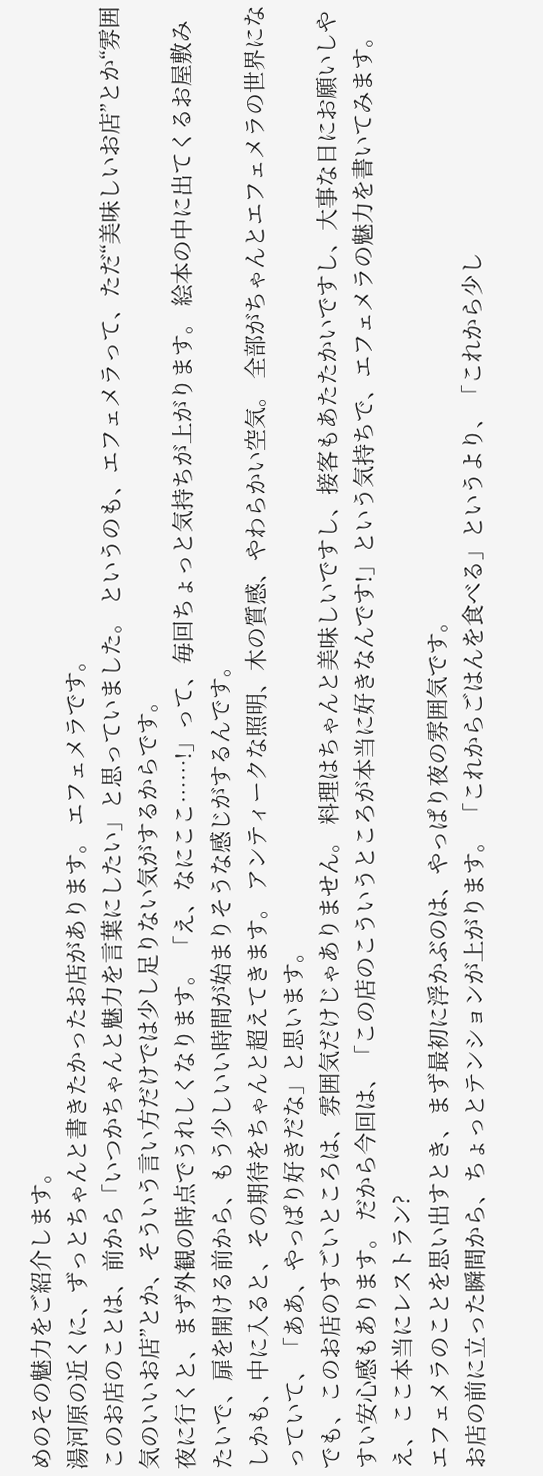めのその魅力をご紹介します。
湯河原の近くに、ずっとちゃんと書きたかったお店があります。 エフェメラです。
このお店のことは、前から「いつかちゃんと魅力を言葉にしたい」と思っていました。 というのも、エフェメラって、ただ“美味しいお店”とか“雰囲気のいいお店”とか、そういう言い方だけでは少し足りない気がするからです。
夜に行くと、まず外観の時点でうれしくなります。 「え、なにここ……!」って、毎回ちょっと気持ちが上がります。 絵本の中に出てくるお屋敷みたいで、扉を開ける前から、もう少しいい時間が始まりそうな感じがするんです。
しかも、中に入ると、その期待をちゃんと超えてきます。 アンティークな照明、木の質感、やわらかい空気。 全部がちゃんとエフェメラの世界になっていて、「ああ、やっぱり好きだな」と思います。
でも、このお店のすごいところは、雰囲気だけじゃありません。 料理はちゃんと美味しいですし、接客もあたたかいですし、大事な日にお願いしやすい安心感もあります。 だから今回は、「この店のこういうところが本当に好きなんです!」という気持ちで、エフェメラの魅力を書いてみます。
え、ここ本当にレストラン?
エフェメラのことを思い出すとき、まず最初に浮かぶのは、やっぱり夜の雰囲気です。
お店の前に立った瞬間から、ちょっとテンションが上がります。 「これからごはんを食べる」というより、「これから少し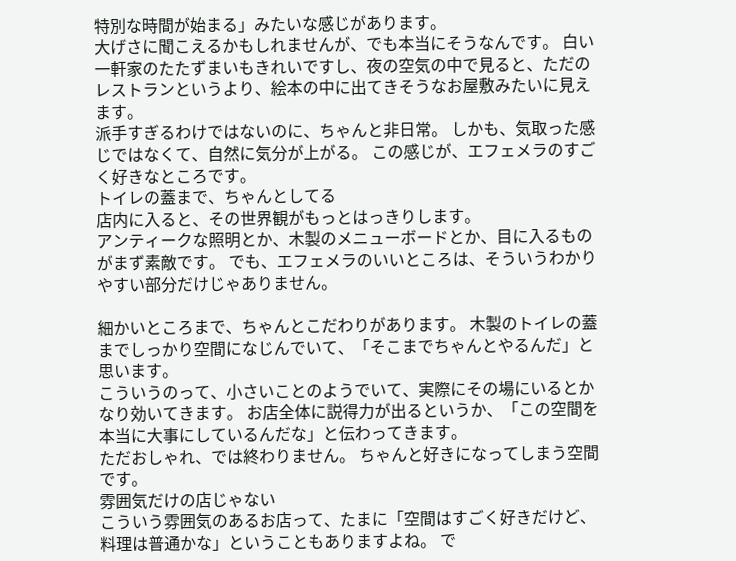特別な時間が始まる」みたいな感じがあります。
大げさに聞こえるかもしれませんが、でも本当にそうなんです。 白い一軒家のたたずまいもきれいですし、夜の空気の中で見ると、ただのレストランというより、絵本の中に出てきそうなお屋敷みたいに見えます。
派手すぎるわけではないのに、ちゃんと非日常。 しかも、気取った感じではなくて、自然に気分が上がる。 この感じが、エフェメラのすごく好きなところです。
トイレの蓋まで、ちゃんとしてる
店内に入ると、その世界観がもっとはっきりします。
アンティークな照明とか、木製のメニューボードとか、目に入るものがまず素敵です。 でも、エフェメラのいいところは、そういうわかりやすい部分だけじゃありません。

細かいところまで、ちゃんとこだわりがあります。 木製のトイレの蓋までしっかり空間になじんでいて、「そこまでちゃんとやるんだ」と思います。
こういうのって、小さいことのようでいて、実際にその場にいるとかなり効いてきます。 お店全体に説得力が出るというか、「この空間を本当に大事にしているんだな」と伝わってきます。
ただおしゃれ、では終わりません。 ちゃんと好きになってしまう空間です。
雰囲気だけの店じゃない
こういう雰囲気のあるお店って、たまに「空間はすごく好きだけど、料理は普通かな」ということもありますよね。 で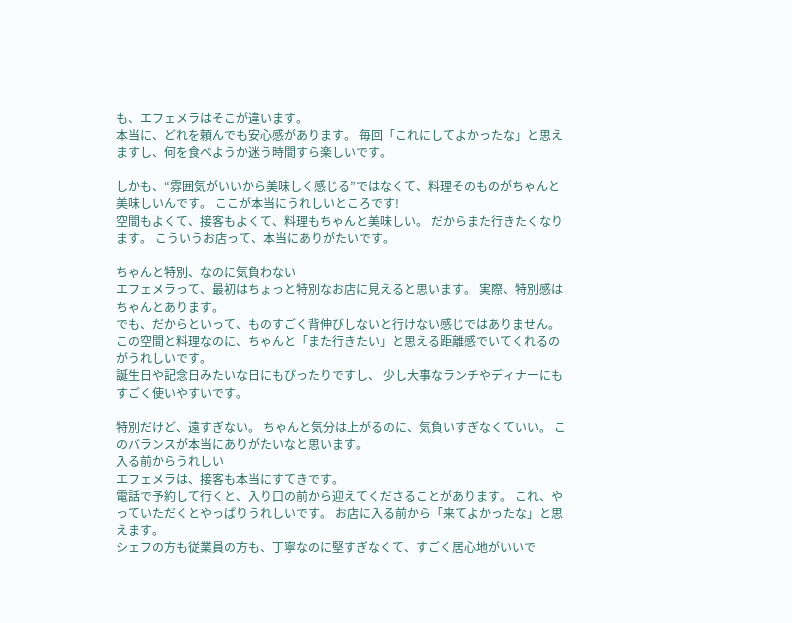も、エフェメラはそこが違います。
本当に、どれを頼んでも安心感があります。 毎回「これにしてよかったな」と思えますし、何を食べようか迷う時間すら楽しいです。

しかも、“雰囲気がいいから美味しく感じる”ではなくて、料理そのものがちゃんと美味しいんです。 ここが本当にうれしいところです!
空間もよくて、接客もよくて、料理もちゃんと美味しい。 だからまた行きたくなります。 こういうお店って、本当にありがたいです。

ちゃんと特別、なのに気負わない
エフェメラって、最初はちょっと特別なお店に見えると思います。 実際、特別感はちゃんとあります。
でも、だからといって、ものすごく背伸びしないと行けない感じではありません。 この空間と料理なのに、ちゃんと「また行きたい」と思える距離感でいてくれるのがうれしいです。
誕生日や記念日みたいな日にもぴったりですし、 少し大事なランチやディナーにもすごく使いやすいです。

特別だけど、遠すぎない。 ちゃんと気分は上がるのに、気負いすぎなくていい。 このバランスが本当にありがたいなと思います。
入る前からうれしい
エフェメラは、接客も本当にすてきです。
電話で予約して行くと、入り口の前から迎えてくださることがあります。 これ、やっていただくとやっぱりうれしいです。 お店に入る前から「来てよかったな」と思えます。
シェフの方も従業員の方も、丁寧なのに堅すぎなくて、すごく居心地がいいで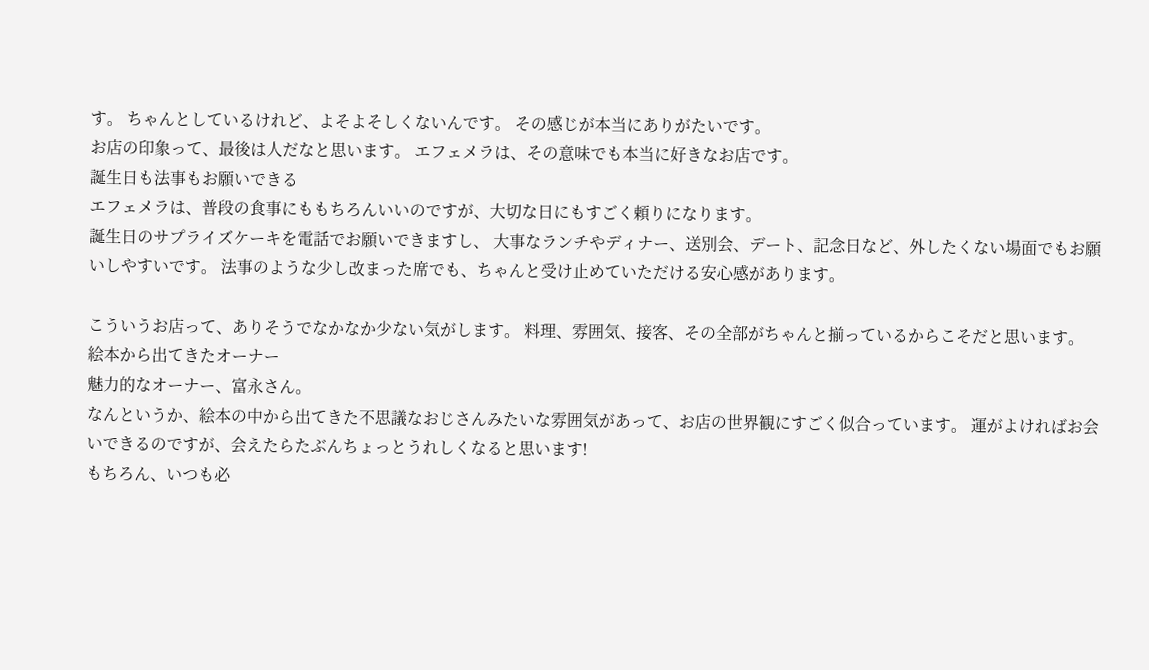す。 ちゃんとしているけれど、よそよそしくないんです。 その感じが本当にありがたいです。
お店の印象って、最後は人だなと思います。 エフェメラは、その意味でも本当に好きなお店です。
誕生日も法事もお願いできる
エフェメラは、普段の食事にももちろんいいのですが、大切な日にもすごく頼りになります。
誕生日のサプライズケーキを電話でお願いできますし、 大事なランチやディナー、送別会、デート、記念日など、外したくない場面でもお願いしやすいです。 法事のような少し改まった席でも、ちゃんと受け止めていただける安心感があります。

こういうお店って、ありそうでなかなか少ない気がします。 料理、雰囲気、接客、その全部がちゃんと揃っているからこそだと思います。
絵本から出てきたオーナー
魅力的なオーナー、富永さん。
なんというか、絵本の中から出てきた不思議なおじさんみたいな雰囲気があって、お店の世界観にすごく似合っています。 運がよければお会いできるのですが、会えたらたぶんちょっとうれしくなると思います!
もちろん、いつも必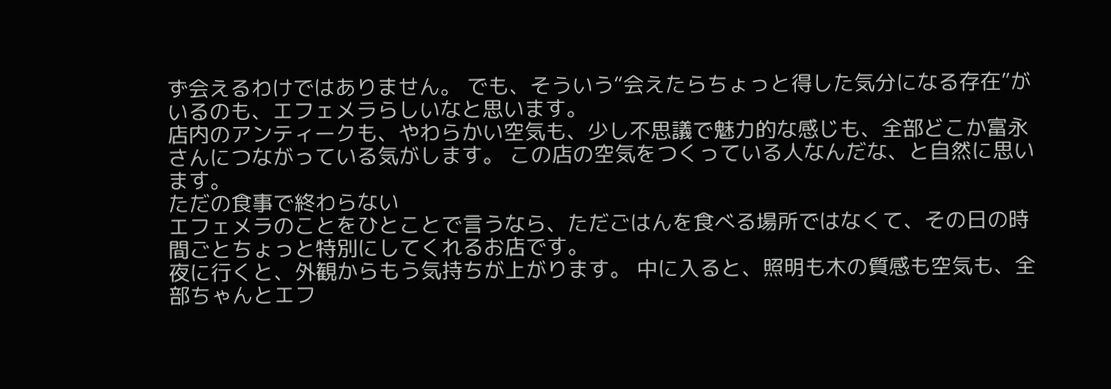ず会えるわけではありません。 でも、そういう“会えたらちょっと得した気分になる存在”がいるのも、エフェメラらしいなと思います。
店内のアンティークも、やわらかい空気も、少し不思議で魅力的な感じも、全部どこか富永さんにつながっている気がします。 この店の空気をつくっている人なんだな、と自然に思います。
ただの食事で終わらない
エフェメラのことをひとことで言うなら、ただごはんを食べる場所ではなくて、その日の時間ごとちょっと特別にしてくれるお店です。
夜に行くと、外観からもう気持ちが上がります。 中に入ると、照明も木の質感も空気も、全部ちゃんとエフ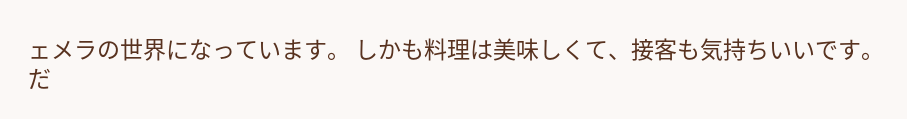ェメラの世界になっています。 しかも料理は美味しくて、接客も気持ちいいです。
だ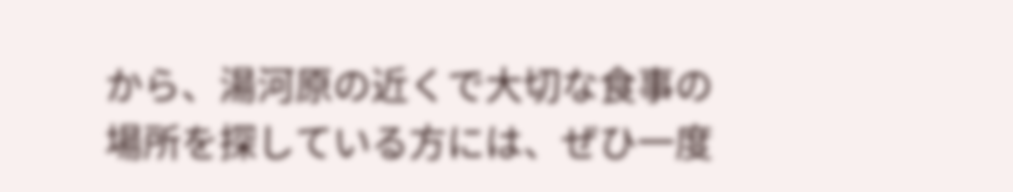から、湯河原の近くで大切な食事の場所を探している方には、ぜひ一度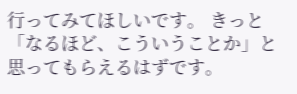行ってみてほしいです。 きっと「なるほど、こういうことか」と思ってもらえるはずです。